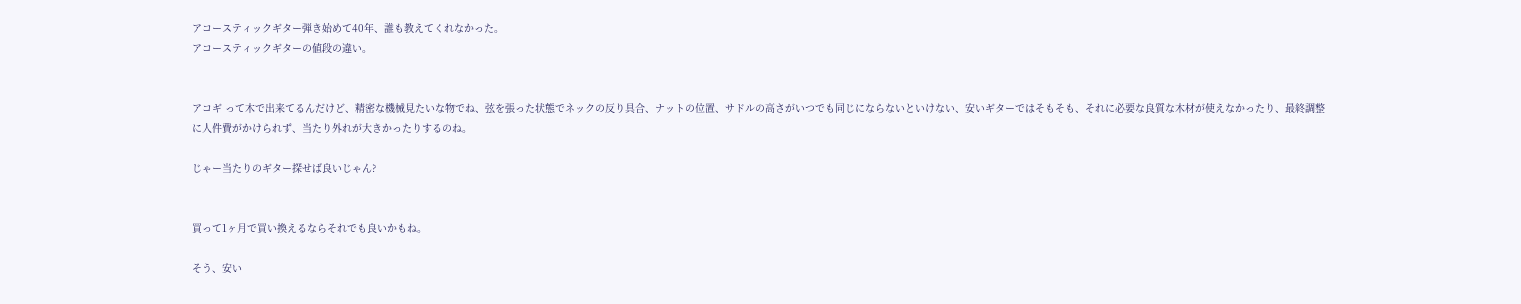アコースティックギター弾き始めて40年、誰も教えてくれなかった。
アコースティックギターの値段の違い。


アコギ って木で出来てるんだけど、精密な機械見たいな物でね、弦を張った状態でネックの反り具合、ナットの位置、サドルの高さがいつでも同じにならないといけない、安いギターではそもそも、それに必要な良質な木材が使えなかったり、最終調整に人件費がかけられず、当たり外れが大きかったりするのね。

じゃー当たりのギター探せば良いじゃん?


買って1ヶ月で買い換えるならそれでも良いかもね。

そう、安い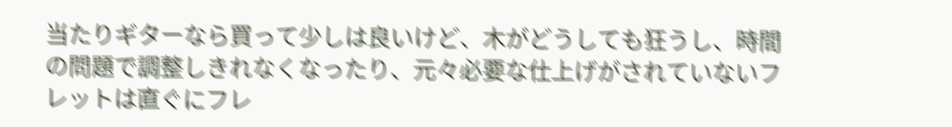当たりギターなら買って少しは良いけど、木がどうしても狂うし、時間の問題で調整しきれなくなったり、元々必要な仕上げがされていないフレットは直ぐにフレ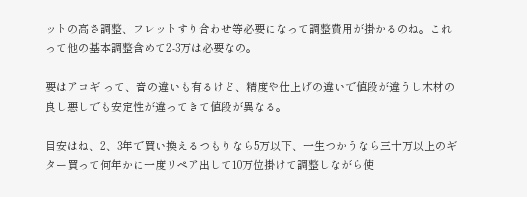ットの高さ調整、フレットすり合わせ等必要になって調整費用が掛かるのね。これって他の基本調整含めて2-3万は必要なの。

要はアコギ って、音の違いも有るけど、精度や仕上げの違いで値段が違うし木材の良し悪しでも安定性が違ってきて値段が異なる。

目安はね、2、3年で買い換えるつもりなら5万以下、一生つかうなら三十万以上のギター買って何年かに一度リペア出して10万位掛けて調整しながら使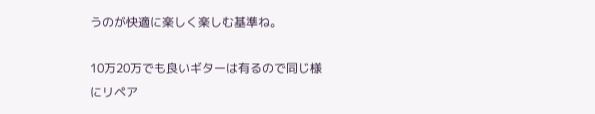うのが快適に楽しく楽しむ基準ね。

10万20万でも良いギターは有るので同じ様にリペア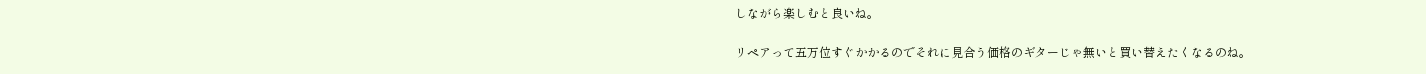しながら楽しむと良いね。

リペアって五万位すぐかかるのでそれに見合う価格のギターじゃ無いと買い替えたくなるのね。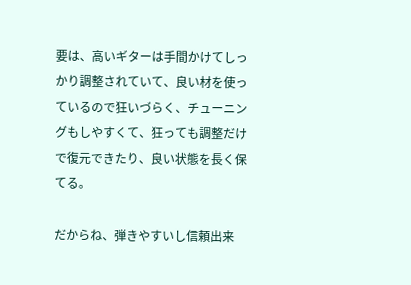要は、高いギターは手間かけてしっかり調整されていて、良い材を使っているので狂いづらく、チューニングもしやすくて、狂っても調整だけで復元できたり、良い状態を長く保てる。

だからね、弾きやすいし信頼出来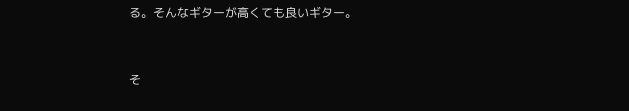る。そんなギターが高くても良いギター。


そ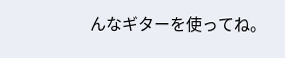んなギターを使ってね。